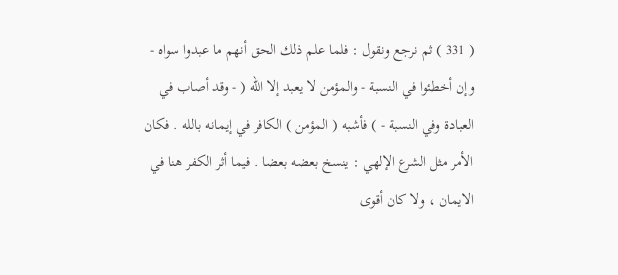( 331 ) ثم نرجع ونقول : فلما علم ذلك الحق أنهم ما عبدوا سواه - وإن أخطئوا في النسبة - والمؤمن لا يعبد إلا الله ( - وقد أصاب في العبادة وفي النسبة - ) فأشبه ( المؤمن ) الكافر في إيمانه بالله . فكان الأمر مثل الشرع الإلهي : ينسخ بعضه بعضا . فيما أثر الكفر هنا في الايمان ، ولا كان أقوى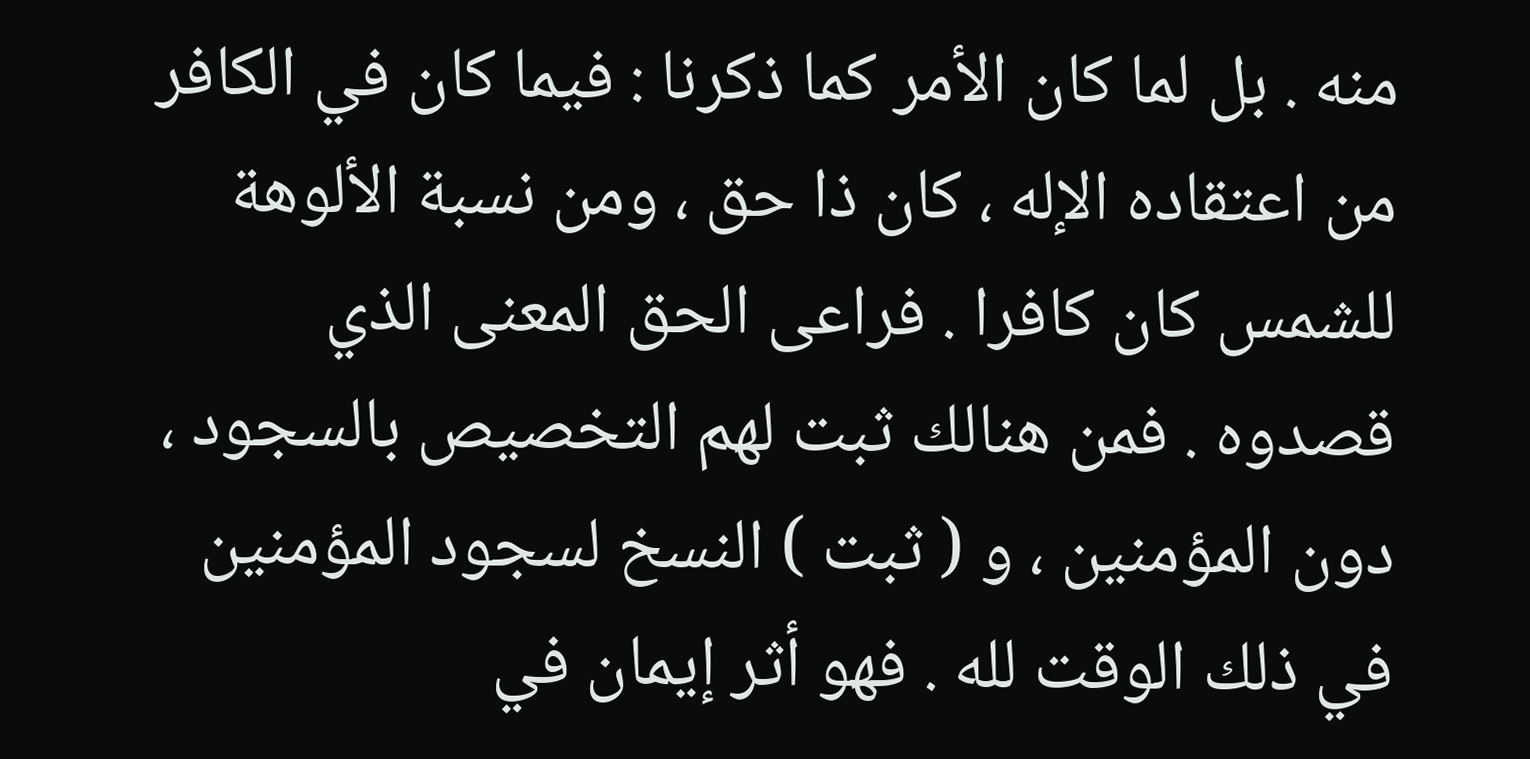منه . بل لما كان الأمر كما ذكرنا : فيما كان في الكافر من اعتقاده الإله ، كان ذا حق ، ومن نسبة الألوهة للشمس كان كافرا . فراعى الحق المعنى الذي قصدوه . فمن هنالك ثبت لهم التخصيص بالسجود ، دون المؤمنين ، و ( ثبت ) النسخ لسجود المؤمنين في ذلك الوقت لله . فهو أثر إيمان في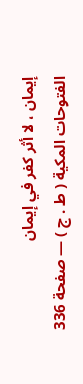إيمان ، لا أثر كفر في إيمان
الفتوحات المكية ( ط . ج ) — صفحة 336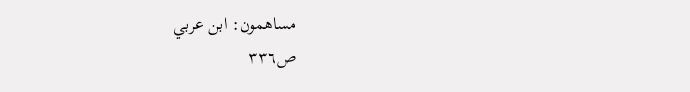مساهمون: ابن عربي
ص٣٣٦